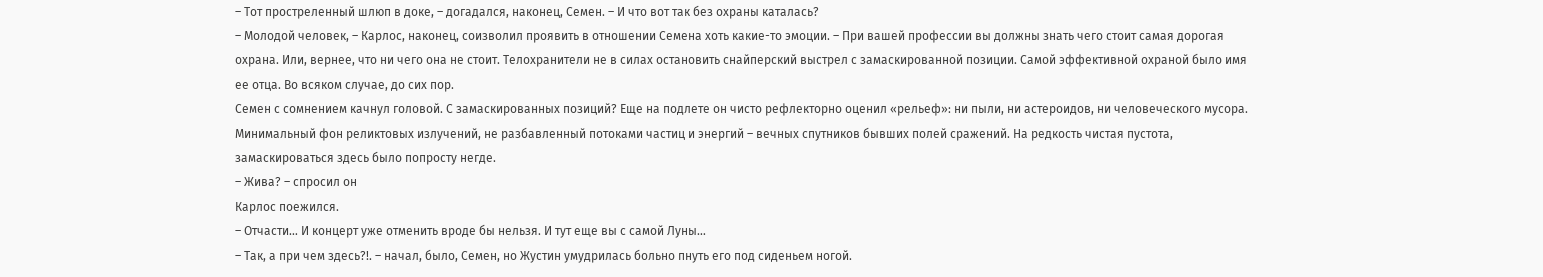– Тот простреленный шлюп в доке, – догадался, наконец, Семен. – И что вот так без охраны каталась?
– Молодой человек, – Карлос, наконец, соизволил проявить в отношении Семена хоть какие-то эмоции. – При вашей профессии вы должны знать чего стоит самая дорогая охрана. Или, вернее, что ни чего она не стоит. Телохранители не в силах остановить снайперский выстрел с замаскированной позиции. Самой эффективной охраной было имя ее отца. Во всяком случае, до сих пор.
Семен с сомнением качнул головой. С замаскированных позиций? Еще на подлете он чисто рефлекторно оценил «рельеф»: ни пыли, ни астероидов, ни человеческого мусора. Минимальный фон реликтовых излучений, не разбавленный потоками частиц и энергий – вечных спутников бывших полей сражений. На редкость чистая пустота, замаскироваться здесь было попросту негде.
– Жива? – спросил он
Карлос поежился.
– Отчасти… И концерт уже отменить вроде бы нельзя. И тут еще вы с самой Луны…
– Так, а при чем здесь?!. – начал, было, Семен, но Жустин умудрилась больно пнуть его под сиденьем ногой.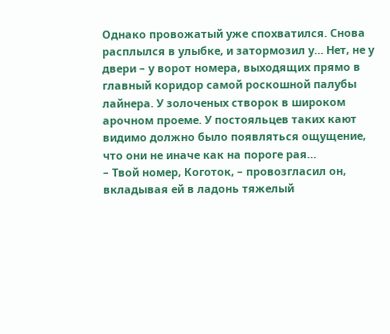Однако провожатый уже спохватился. Снова расплылся в улыбке, и затормозил у… Нет, не у двери – у ворот номера, выходящих прямо в главный коридор самой роскошной палубы лайнера. У золоченых створок в широком арочном проеме. У постояльцев таких кают видимо должно было появляться ощущение, что они не иначе как на пороге рая…
– Твой номер, Коготок, – провозгласил он, вкладывая ей в ладонь тяжелый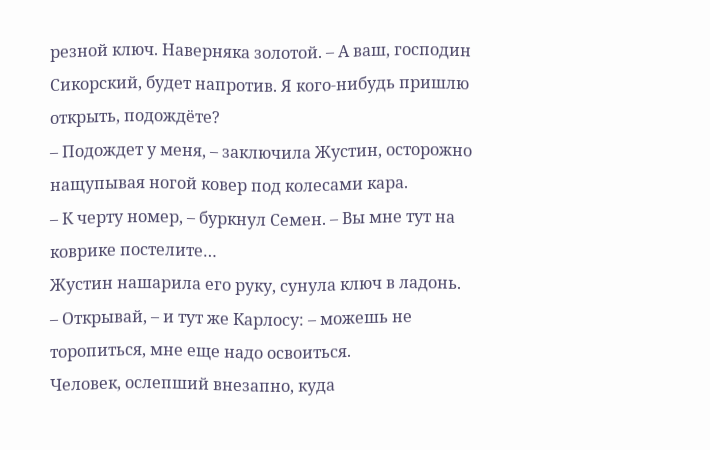резной ключ. Наверняка золотой. – А ваш, господин Сикорский, будет напротив. Я кого-нибудь пришлю открыть, подождёте?
– Подождет у меня, – заключила Жустин, осторожно нащупывая ногой ковер под колесами кара.
– К черту номер, – буркнул Семен. – Вы мне тут на коврике постелите…
Жустин нашарила его руку, сунула ключ в ладонь.
– Открывай, – и тут же Карлосу: – можешь не торопиться, мне еще надо освоиться.
Человек, ослепший внезапно, куда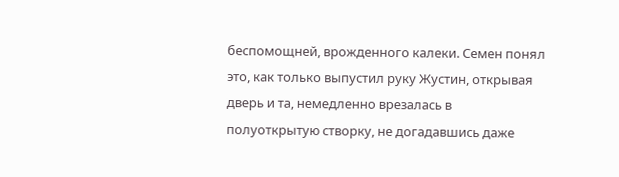беспомощней, врожденного калеки. Семен понял это, как только выпустил руку Жустин, открывая дверь и та, немедленно врезалась в полуоткрытую створку, не догадавшись даже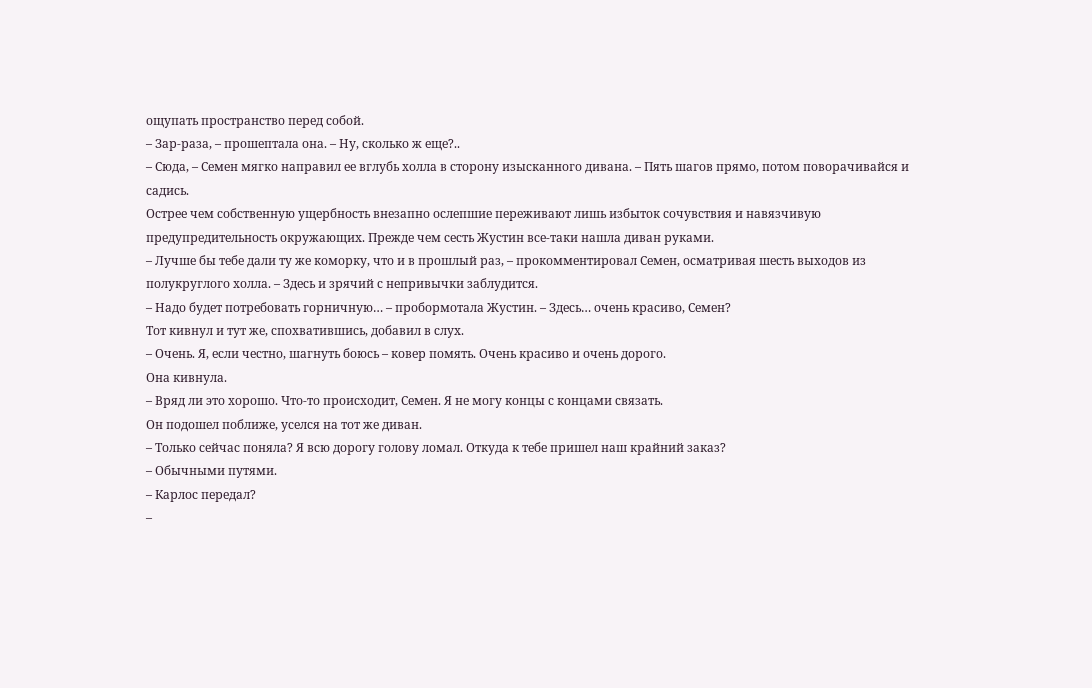ощупать пространство перед собой.
– Зар-раза, – прошептала она. – Ну, сколько ж еще?..
– Сюда, – Семен мягко направил ее вглубь холла в сторону изысканного дивана. – Пять шагов прямо, потом поворачивайся и садись.
Острее чем собственную ущербность внезапно ослепшие переживают лишь избыток сочувствия и навязчивую предупредительность окружающих. Прежде чем сесть Жустин все-таки нашла диван руками.
– Лучше бы тебе дали ту же коморку, что и в прошлый раз, – прокомментировал Семен, осматривая шесть выходов из полукруглого холла. – Здесь и зрячий с непривычки заблудится.
– Надо будет потребовать горничную… – пробормотала Жустин. – Здесь… очень красиво, Семен?
Тот кивнул и тут же, спохватившись, добавил в слух.
– Очень. Я, если честно, шагнуть боюсь – ковер помять. Очень красиво и очень дорого.
Она кивнула.
– Вряд ли это хорошо. Что-то происходит, Семен. Я не могу концы с концами связать.
Он подошел поближе, уселся на тот же диван.
– Только сейчас поняла? Я всю дорогу голову ломал. Откуда к тебе пришел наш крайний заказ?
– Обычными путями.
– Карлос передал?
–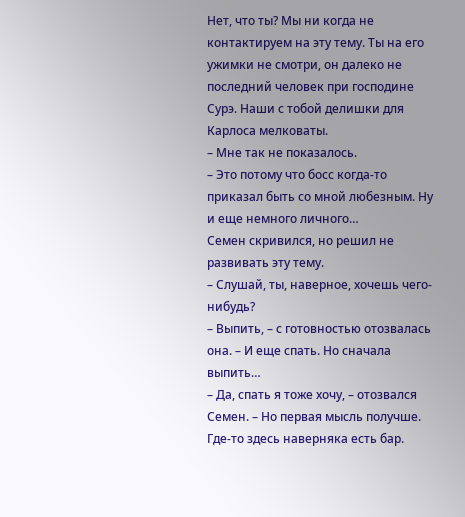Нет, что ты? Мы ни когда не контактируем на эту тему. Ты на его ужимки не смотри, он далеко не последний человек при господине Сурэ. Наши с тобой делишки для Карлоса мелковаты.
– Мне так не показалось.
– Это потому что босс когда-то приказал быть со мной любезным. Ну и еще немного личного…
Семен скривился, но решил не развивать эту тему.
– Слушай, ты, наверное, хочешь чего-нибудь?
– Выпить, – с готовностью отозвалась она. – И еще спать. Но сначала выпить…
– Да, спать я тоже хочу, – отозвался Семен. – Но первая мысль получше. Где-то здесь наверняка есть бар.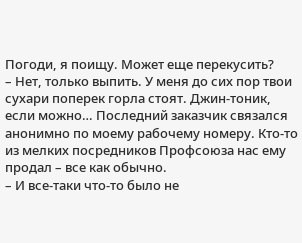Погоди, я поищу. Может еще перекусить?
– Нет, только выпить. У меня до сих пор твои сухари поперек горла стоят. Джин-тоник, если можно… Последний заказчик связался анонимно по моему рабочему номеру. Кто-то из мелких посредников Профсоюза нас ему продал – все как обычно.
– И все-таки что-то было не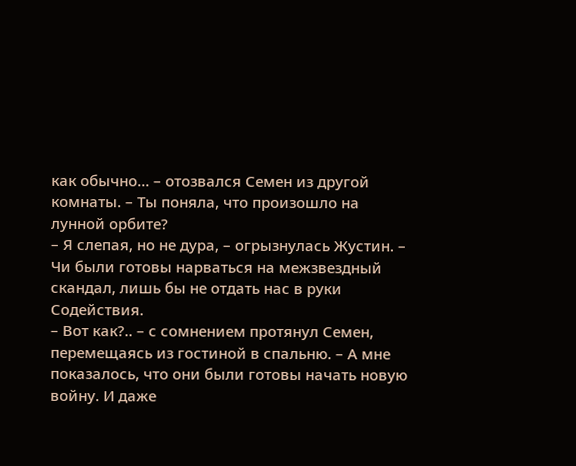как обычно… – отозвался Семен из другой комнаты. – Ты поняла, что произошло на лунной орбите?
– Я слепая, но не дура, – огрызнулась Жустин. – Чи были готовы нарваться на межзвездный скандал, лишь бы не отдать нас в руки Содействия.
– Вот как?.. – с сомнением протянул Семен, перемещаясь из гостиной в спальню. – А мне показалось, что они были готовы начать новую войну. И даже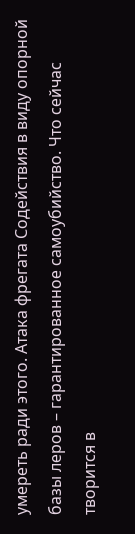умереть ради этого. Атака фрегата Содействия в виду опорной базы леров – гарантированное самоубийство. Что сейчас творится в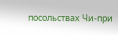посольствах Чи-при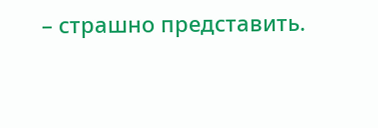– страшно представить.